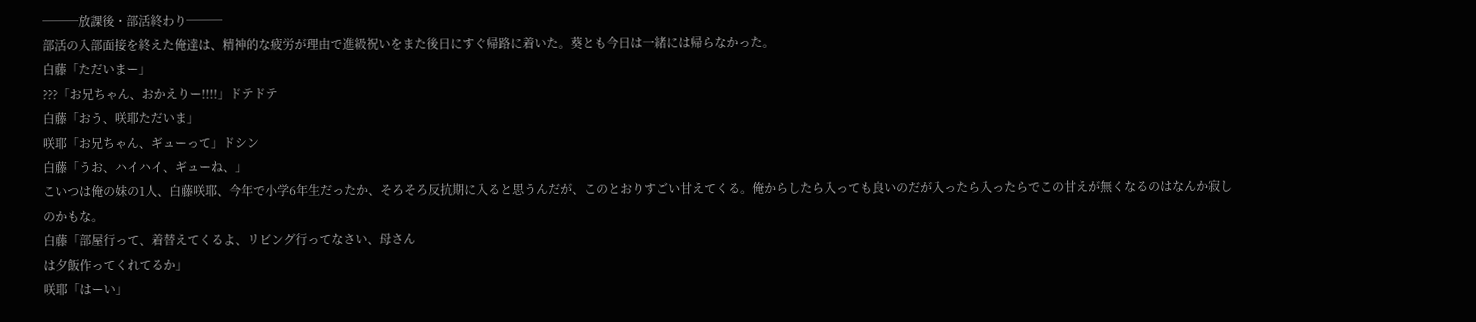───放課後・部活終わり───
部活の入部面接を終えた俺達は、精神的な疲労が理由で進級祝いをまた後日にすぐ帰路に着いた。葵とも今日は一緒には帰らなかった。
白藤「ただいまー」
???「お兄ちゃん、おかえりー!!!!」ドテドテ
白藤「おう、咲耶ただいま」
咲耶「お兄ちゃん、ギューって」ドシン
白藤「うお、ハイハイ、ギューね、」
こいつは俺の妹の1人、白藤咲耶、今年で小学6年生だったか、そろそろ反抗期に入ると思うんだが、このとおりすごい甘えてくる。俺からしたら入っても良いのだが入ったら入ったらでこの甘えが無くなるのはなんか寂しのかもな。
白藤「部屋行って、着替えてくるよ、リビング行ってなさい、母さん
は夕飯作ってくれてるか」
咲耶「はーい」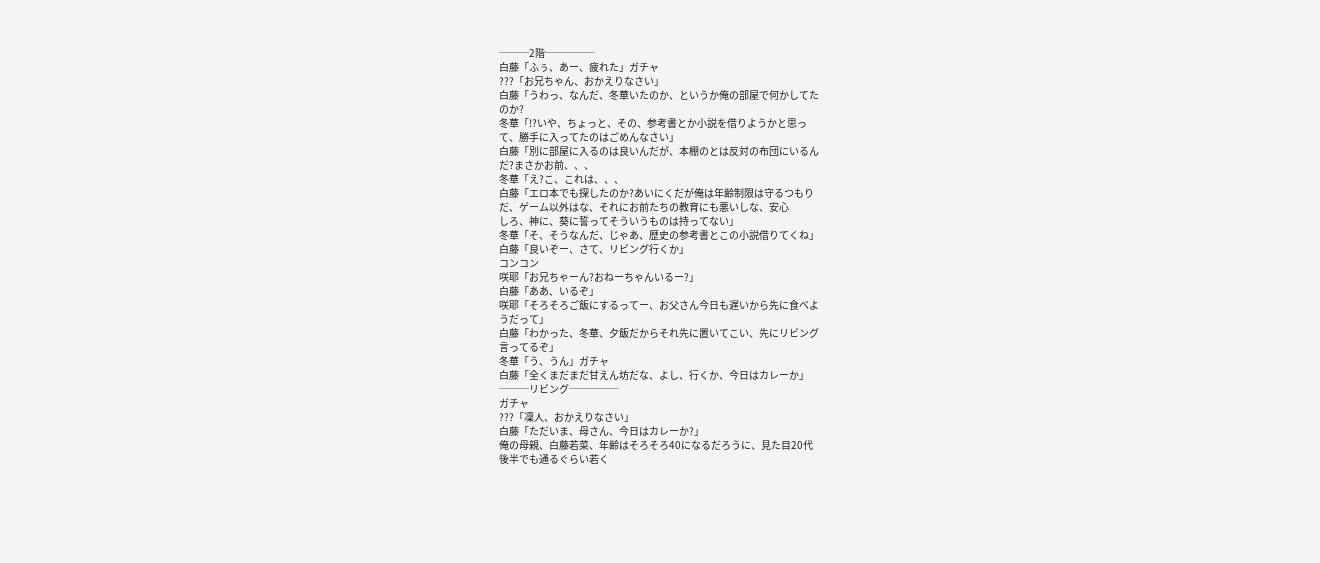───2階─────
白藤「ふぅ、あー、疲れた」ガチャ
???「お兄ちゃん、おかえりなさい」
白藤「うわっ、なんだ、冬華いたのか、というか俺の部屋で何かしてた
のか?
冬華「!?いや、ちょっと、その、参考書とか小説を借りようかと思っ
て、勝手に入ってたのはごめんなさい」
白藤「別に部屋に入るのは良いんだが、本棚のとは反対の布団にいるん
だ?まさかお前、、、
冬華「え?こ、これは、、、
白藤「エロ本でも探したのか?あいにくだが俺は年齢制限は守るつもり
だ、ゲーム以外はな、それにお前たちの教育にも悪いしな、安心
しろ、神に、葵に誓ってそういうものは持ってない」
冬華「そ、そうなんだ、じゃあ、歴史の参考書とこの小説借りてくね」
白藤「良いぞー、さて、リビング行くか」
コンコン
咲耶「お兄ちゃーん?おねーちゃんいるー?」
白藤「ああ、いるぞ」
咲耶「そろそろご飯にするってー、お父さん今日も遅いから先に食べよ
うだって」
白藤「わかった、冬華、夕飯だからそれ先に置いてこい、先にリビング
言ってるぞ」
冬華「う、うん」ガチャ
白藤「全くまだまだ甘えん坊だな、よし、行くか、今日はカレーか」
───リビング─────
ガチャ
???「凜人、おかえりなさい」
白藤「ただいま、母さん、今日はカレーか?」
俺の母親、白藤若菜、年齢はそろそろ40になるだろうに、見た目20代
後半でも通るぐらい若く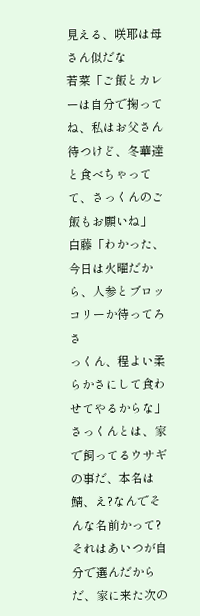見える、咲耶は母さん似だな
若菜「ご飯とカレーは自分で掬ってね、私はお父さん待つけど、冬華達
と食べちゃってて、さっくんのご飯もお願いね」
白藤「わかった、今日は火曜だから、人参とブロッコリーか待ってろさ
っくん、程よい柔らかさにして食わせてやるからな」
さっくんとは、家で飼ってるウサギの事だ、本名は鯖、え?なんでそんな名前かって?それはあいつが自分で選んだからだ、家に来た次の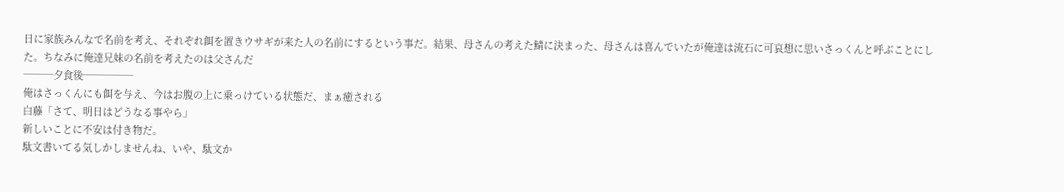日に家族みんなで名前を考え、それぞれ餌を置きウサギが来た人の名前にするという事だ。結果、母さんの考えた鯖に決まった、母さんは喜んでいたが俺達は流石に可哀想に思いさっくんと呼ぶことにした。ちなみに俺達兄妹の名前を考えたのは父さんだ
───夕食後─────
俺はさっくんにも餌を与え、今はお腹の上に乗っけている状態だ、まぁ癒される
白藤「さて、明日はどうなる事やら」
新しいことに不安は付き物だ。
駄文書いてる気しかしませんね、いや、駄文か